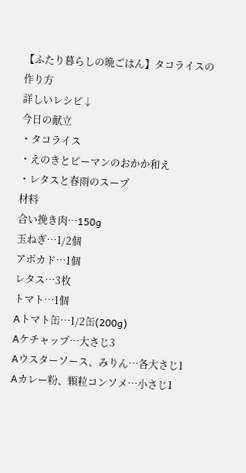【ふたり暮らしの晩ごはん】タコライスの作り方
詳しいレシピ↓
今日の献立
・タコライス
・えのきとピーマンのおかか和え
・レタスと春雨のスープ
材料
合い挽き肉…150g
玉ねぎ…1/2個
アボカド…1個
レタス…3枚
トマト…1個
Aトマト缶…1/2缶(200g)
Aケチャップ…大さじ3
Aウスターソース、みりん…各大さじ1
Aカレー粉、顆粒コンソメ…小さじ1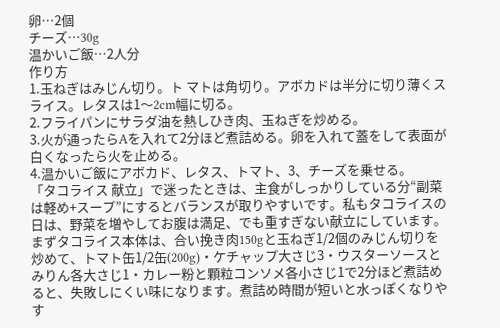卵…2個
チーズ…30g
温かいご飯…2人分
作り方
1.玉ねぎはみじん切り。ト マトは角切り。アボカドは半分に切り薄くスライス。レタスは1〜2cm幅に切る。
2.フライパンにサラダ油を熱しひき肉、玉ねぎを炒める。
3.火が通ったらAを入れて2分ほど煮詰める。卵を入れて蓋をして表面が白くなったら火を止める。
4.温かいご飯にアボカド、レタス、トマト、3、チーズを乗せる。
「タコライス 献立」で迷ったときは、主食がしっかりしている分“副菜は軽め+スープ”にするとバランスが取りやすいです。私もタコライスの日は、野菜を増やしてお腹は満足、でも重すぎない献立にしています。 まずタコライス本体は、合い挽き肉150gと玉ねぎ1/2個のみじん切りを炒めて、トマト缶1/2缶(200g)・ケチャップ大さじ3・ウスターソースとみりん各大さじ1・カレー粉と顆粒コンソメ各小さじ1で2分ほど煮詰めると、失敗しにくい味になります。煮詰め時間が短いと水っぽくなりやす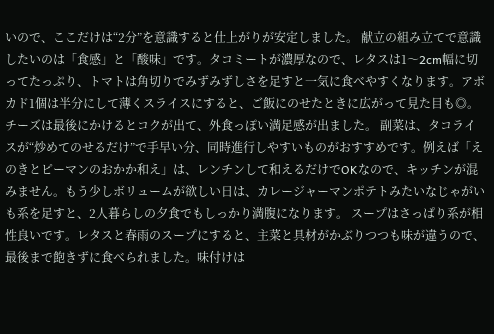いので、ここだけは“2分”を意識すると仕上がりが安定しました。 献立の組み立てで意識したいのは「食感」と「酸味」です。タコミートが濃厚なので、レタスは1〜2cm幅に切ってたっぷり、トマトは角切りでみずみずしさを足すと一気に食べやすくなります。アボカド1個は半分にして薄くスライスにすると、ご飯にのせたときに広がって見た目も◎。チーズは最後にかけるとコクが出て、外食っぽい満足感が出ました。 副菜は、タコライスが“炒めてのせるだけ”で手早い分、同時進行しやすいものがおすすめです。例えば「えのきとピーマンのおかか和え」は、レンチンして和えるだけでOKなので、キッチンが混みません。もう少しボリュームが欲しい日は、カレージャーマンポテトみたいなじゃがいも系を足すと、2人暮らしの夕食でもしっかり満腹になります。 スープはさっぱり系が相性良いです。レタスと春雨のスープにすると、主菜と具材がかぶりつつも味が違うので、最後まで飽きずに食べられました。味付けは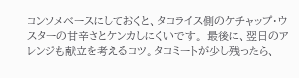コンソメベースにしておくと、タコライス側のケチャップ・ウスターの甘辛さとケンカしにくいです。 最後に、翌日のアレンジも献立を考えるコツ。タコミートが少し残ったら、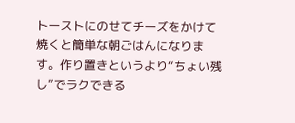トーストにのせてチーズをかけて焼くと簡単な朝ごはんになります。作り置きというより“ちょい残し”でラクできる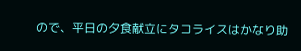ので、平日の夕食献立にタコライスはかなり助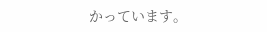かっています。